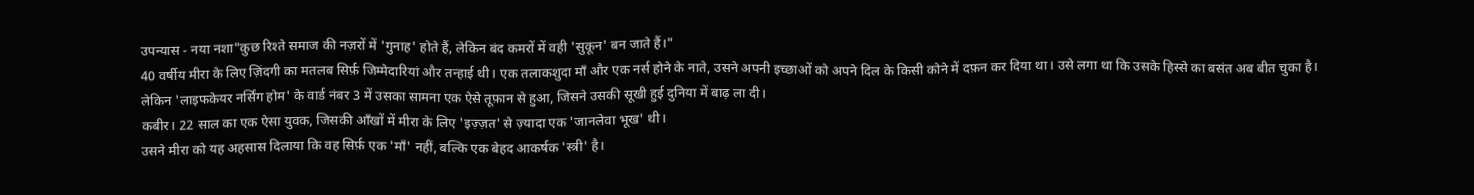उपन्यास - नया नशा"कुछ रिश्ते समाज की नज़रों में 'गुनाह' होते हैं, लेकिन बंद कमरों में वही 'सुकून' बन जाते हैं।"
40 वर्षीय मीरा के लिए ज़िंदगी का मतलब सिर्फ़ जिम्मेदारियां और तन्हाई थी। एक तलाकशुदा माँ और एक नर्स होने के नाते, उसने अपनी इच्छाओं को अपने दिल के किसी कोने में दफ़न कर दिया था। उसे लगा था कि उसके हिस्से का बसंत अब बीत चुका है।
लेकिन 'लाइफकेयर नर्सिंग होम' के वार्ड नंबर 3 में उसका सामना एक ऐसे तूफ़ान से हुआ, जिसने उसकी सूखी हुई दुनिया में बाढ़ ला दी।
कबीर। 22 साल का एक ऐसा युवक, जिसकी आँखों में मीरा के लिए 'इज़्ज़त' से ज़्यादा एक 'जानलेवा भूख' थी।
उसने मीरा को यह अहसास दिलाया कि वह सिर्फ़ एक 'माँ' नहीं, बल्कि एक बेहद आकर्षक 'स्त्री' है।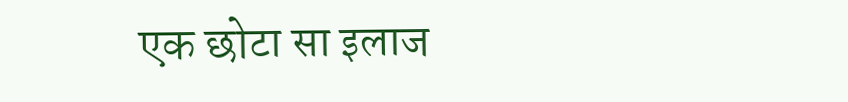एक छोटा सा इलाज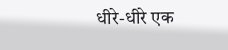धीरे-धीरे एक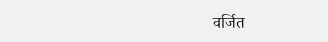वर्जित